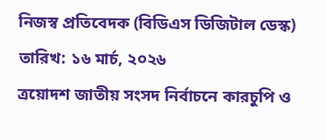নিজস্ব প্রতিবেদক (বিডিএস ডিজিটাল ডেস্ক) তারিখ: ১৬ মার্চ, ২০২৬
ত্রয়োদশ জাতীয় সংসদ নির্বাচনে কারচুপি ও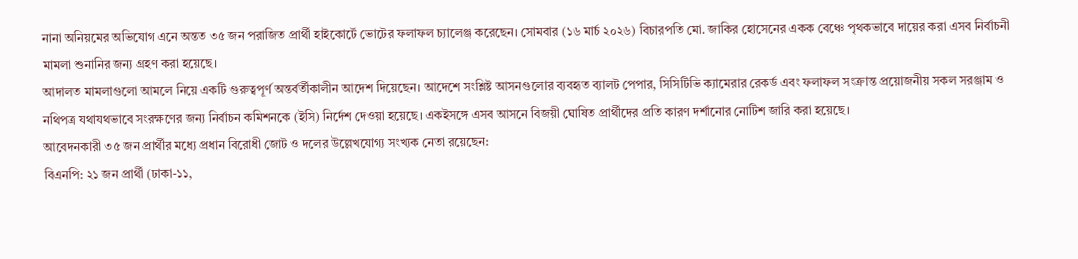নানা অনিয়মের অভিযোগ এনে অন্তত ৩৫ জন পরাজিত প্রার্থী হাইকোর্টে ভোটের ফলাফল চ্যালেঞ্জ করেছেন। সোমবার (১৬ মার্চ ২০২৬) বিচারপতি মো. জাকির হোসেনের একক বেঞ্চে পৃথকভাবে দায়ের করা এসব নির্বাচনী মামলা শুনানির জন্য গ্রহণ করা হয়েছে।
আদালত মামলাগুলো আমলে নিয়ে একটি গুরুত্বপূর্ণ অন্তর্বর্তীকালীন আদেশ দিয়েছেন। আদেশে সংশ্লিষ্ট আসনগুলোর ব্যবহৃত ব্যালট পেপার, সিসিটিভি ক্যামেরার রেকর্ড এবং ফলাফল সংক্রান্ত প্রয়োজনীয় সকল সরঞ্জাম ও নথিপত্র যথাযথভাবে সংরক্ষণের জন্য নির্বাচন কমিশনকে (ইসি) নির্দেশ দেওয়া হয়েছে। একইসঙ্গে এসব আসনে বিজয়ী ঘোষিত প্রার্থীদের প্রতি কারণ দর্শানোর নোটিশ জারি করা হয়েছে।
আবেদনকারী ৩৫ জন প্রার্থীর মধ্যে প্রধান বিরোধী জোট ও দলের উল্লেখযোগ্য সংখ্যক নেতা রয়েছেন:
বিএনপি: ২১ জন প্রার্থী (ঢাকা-১১,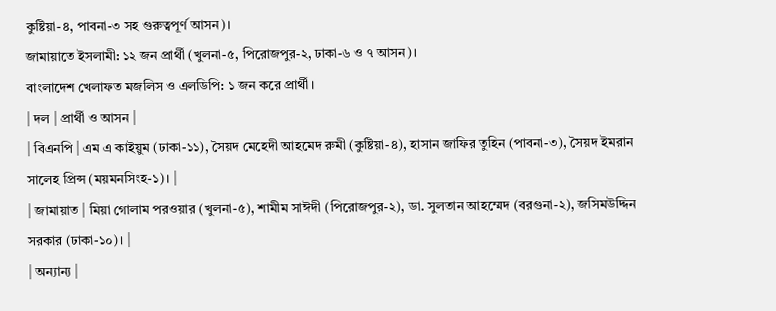কুষ্টিয়া-৪, পাবনা-৩ সহ গুরুত্বপূর্ণ আসন)।
জামায়াতে ইসলামী: ১২ জন প্রার্থী (খুলনা-৫, পিরোজপুর-২, ঢাকা-৬ ও ৭ আসন)।
বাংলাদেশ খেলাফত মজলিস ও এলডিপি: ১ জন করে প্রার্থী।
| দল | প্রার্থী ও আসন |
| বিএনপি | এম এ কাইয়ুম (ঢাকা-১১), সৈয়দ মেহেদী আহমেদ রুমী (কুষ্টিয়া-৪), হাসান জাফির তুহিন (পাবনা-৩), সৈয়দ ইমরান সালেহ প্রিন্স (ময়মনসিংহ-১)। |
| জামায়াত | মিয়া গোলাম পরওয়ার (খুলনা-৫), শামীম সাঈদী (পিরোজপুর-২), ডা. সুলতান আহম্মেদ (বরগুনা-২), জসিমউদ্দিন সরকার (ঢাকা-১০)। |
| অন্যান্য |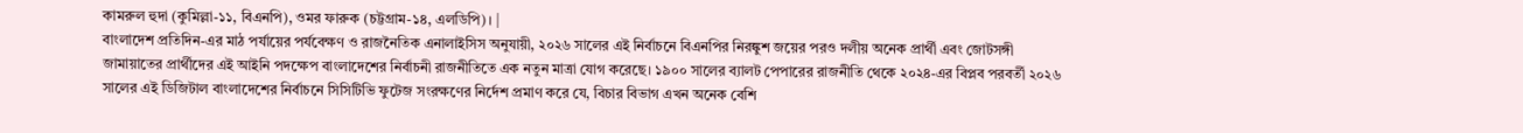কামরুল হুদা (কুমিল্লা-১১, বিএনপি), ওমর ফারুক (চট্টগ্রাম-১৪, এলডিপি)। |
বাংলাদেশ প্রতিদিন-এর মাঠ পর্যায়ের পর্যবেক্ষণ ও রাজনৈতিক এনালাইসিস অনুযায়ী, ২০২৬ সালের এই নির্বাচনে বিএনপির নিরঙ্কুশ জয়ের পরও দলীয় অনেক প্রার্থী এবং জোটসঙ্গী জামায়াতের প্রার্থীদের এই আইনি পদক্ষেপ বাংলাদেশের নির্বাচনী রাজনীতিতে এক নতুন মাত্রা যোগ করেছে। ১৯০০ সালের ব্যালট পেপারের রাজনীতি থেকে ২০২৪-এর বিপ্লব পরবর্তী ২০২৬ সালের এই ডিজিটাল বাংলাদেশের নির্বাচনে সিসিটিভি ফুটেজ সংরক্ষণের নির্দেশ প্রমাণ করে যে, বিচার বিভাগ এখন অনেক বেশি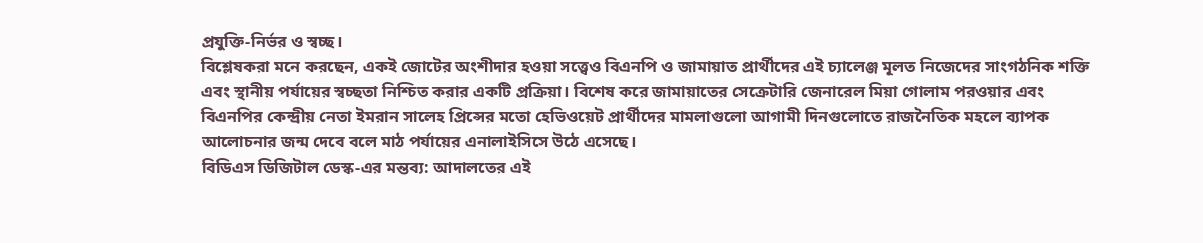প্রযুক্তি-নির্ভর ও স্বচ্ছ।
বিশ্লেষকরা মনে করছেন, একই জোটের অংশীদার হওয়া সত্ত্বেও বিএনপি ও জামায়াত প্রার্থীদের এই চ্যালেঞ্জ মূলত নিজেদের সাংগঠনিক শক্তি এবং স্থানীয় পর্যায়ের স্বচ্ছতা নিশ্চিত করার একটি প্রক্রিয়া। বিশেষ করে জামায়াতের সেক্রেটারি জেনারেল মিয়া গোলাম পরওয়ার এবং বিএনপির কেন্দ্রীয় নেতা ইমরান সালেহ প্রিন্সের মতো হেভিওয়েট প্রার্থীদের মামলাগুলো আগামী দিনগুলোতে রাজনৈতিক মহলে ব্যাপক আলোচনার জন্ম দেবে বলে মাঠ পর্যায়ের এনালাইসিসে উঠে এসেছে।
বিডিএস ডিজিটাল ডেস্ক-এর মন্তব্য: আদালতের এই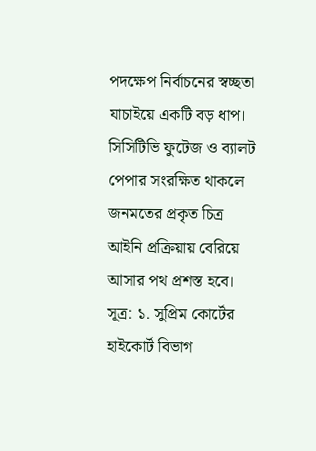পদক্ষেপ নির্বাচনের স্বচ্ছতা যাচাইয়ে একটি বড় ধাপ। সিসিটিভি ফুটেজ ও ব্যালট পেপার সংরক্ষিত থাকলে জনমতের প্রকৃত চিত্র আইনি প্রক্রিয়ায় বেরিয়ে আসার পথ প্রশস্ত হবে।
সূত্র: ১. সুপ্রিম কোর্টের হাইকোর্ট বিভাগ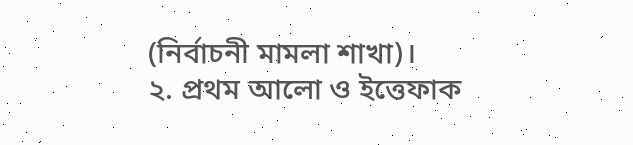(নির্বাচনী মামলা শাখা)।
২. প্রথম আলো ও ইত্তেফাক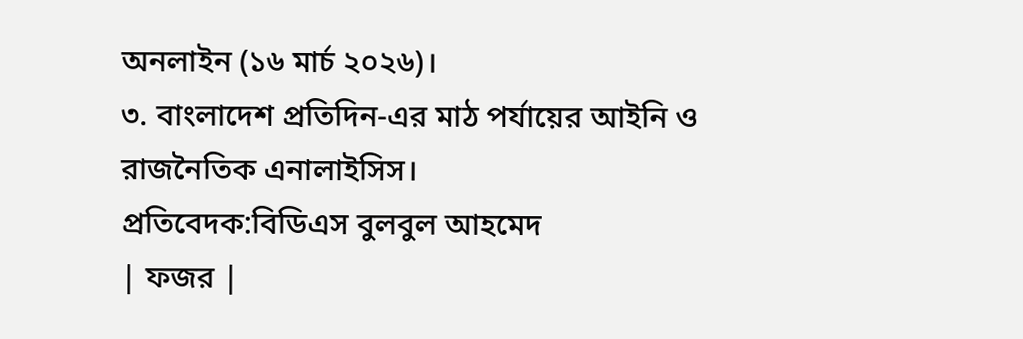অনলাইন (১৬ মার্চ ২০২৬)।
৩. বাংলাদেশ প্রতিদিন-এর মাঠ পর্যায়ের আইনি ও রাজনৈতিক এনালাইসিস।
প্রতিবেদক:বিডিএস বুলবুল আহমেদ
| ফজর |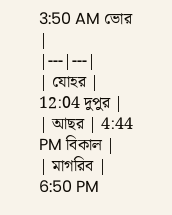3:50 AM ভোর |
|---|---|
| যোহর | 12:04 দুপুর |
| আছর | 4:44 PM বিকাল |
| মাগরিব | 6:50 PM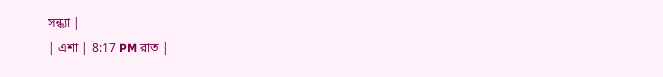সন্ধ্যা |
| এশা | 8:17 PM রাত |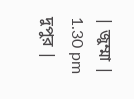| জুম্মা | 1.30 pm দুপুর |